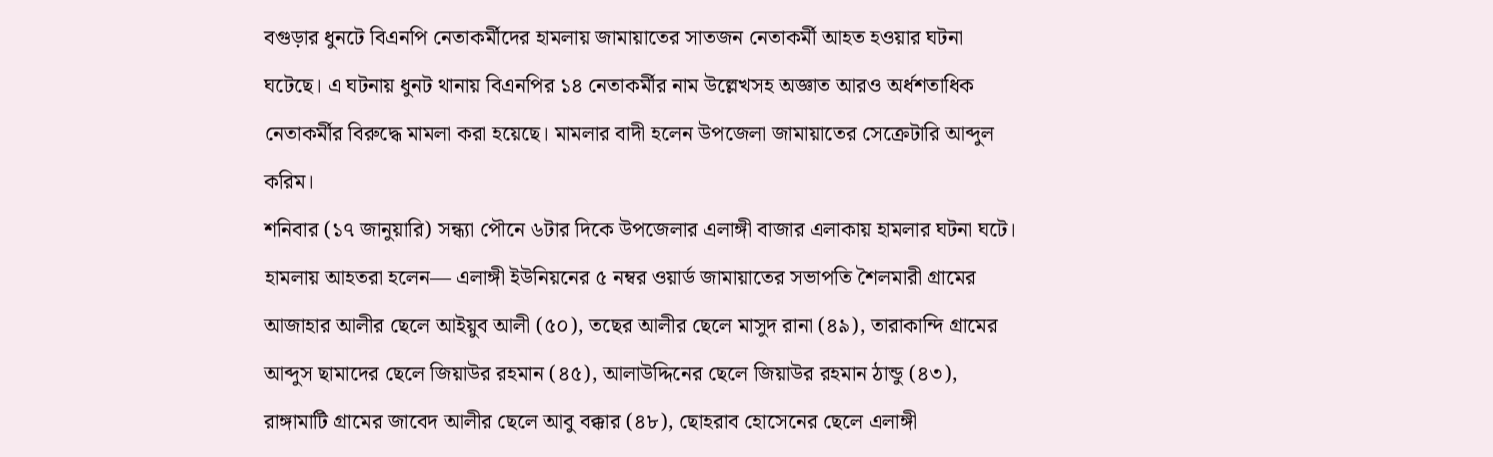বগুড়ার ধুনটে বিএনপি নেতাকর্মীদের হামলায় জামায়াতের সাতজন নেতাকর্মী আহত হওয়ার ঘটনা ঘটেছে। এ ঘটনায় ধুনট থানায় বিএনপির ১৪ নেতাকর্মীর নাম উল্লেখসহ অজ্ঞাত আরও অর্ধশতাধিক নেতাকর্মীর বিরুদ্ধে মামলা করা হয়েছে। মামলার বাদী হলেন উপজেলা জামায়াতের সেক্রেটারি আব্দুল করিম।
শনিবার (১৭ জানুয়ারি) সন্ধ্যা পৌনে ৬টার দিকে উপজেলার এলাঙ্গী বাজার এলাকায় হামলার ঘটনা ঘটে।
হামলায় আহতরা হলেন— এলাঙ্গী ইউনিয়নের ৫ নম্বর ওয়ার্ড জামায়াতের সভাপতি শৈলমারী গ্রামের আজাহার আলীর ছেলে আইয়ুব আলী (৫০), তছের আলীর ছেলে মাসুদ রানা (৪৯), তারাকান্দি গ্রামের আব্দুস ছামাদের ছেলে জিয়াউর রহমান (৪৫), আলাউদ্দিনের ছেলে জিয়াউর রহমান ঠান্ডু (৪৩), রাঙ্গামাটি গ্রামের জাবেদ আলীর ছেলে আবু বক্কার (৪৮), ছোহরাব হোসেনের ছেলে এলাঙ্গী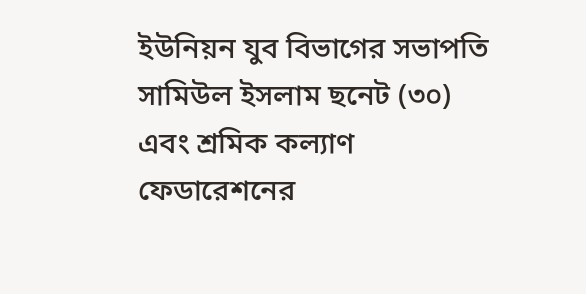ইউনিয়ন যুব বিভাগের সভাপতি সামিউল ইসলাম ছনেট (৩০) এবং শ্রমিক কল্যাণ ফেডারেশনের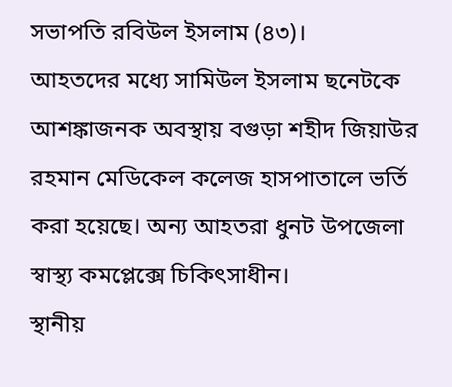সভাপতি রবিউল ইসলাম (৪৩)।
আহতদের মধ্যে সামিউল ইসলাম ছনেটকে আশঙ্কাজনক অবস্থায় বগুড়া শহীদ জিয়াউর রহমান মেডিকেল কলেজ হাসপাতালে ভর্তি করা হয়েছে। অন্য আহতরা ধুনট উপজেলা স্বাস্থ্য কমপ্লেক্সে চিকিৎসাধীন।
স্থানীয়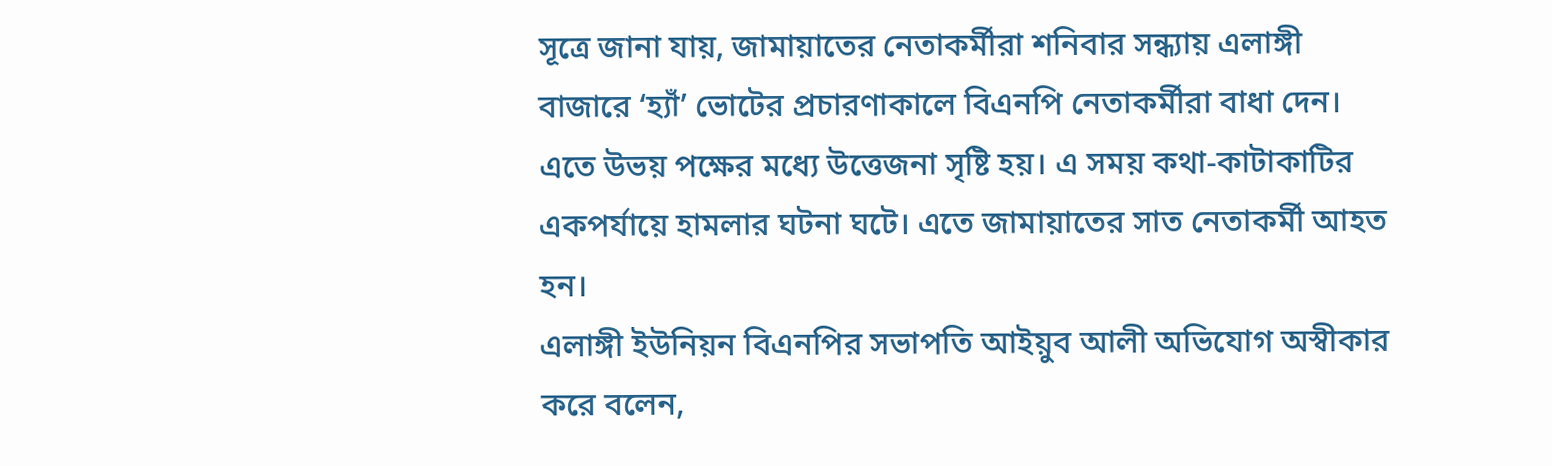সূত্রে জানা যায়, জামায়াতের নেতাকর্মীরা শনিবার সন্ধ্যায় এলাঙ্গী বাজারে ‘হ্যাঁ’ ভোটের প্রচারণাকালে বিএনপি নেতাকর্মীরা বাধা দেন। এতে উভয় পক্ষের মধ্যে উত্তেজনা সৃষ্টি হয়। এ সময় কথা-কাটাকাটির একপর্যায়ে হামলার ঘটনা ঘটে। এতে জামায়াতের সাত নেতাকর্মী আহত হন।
এলাঙ্গী ইউনিয়ন বিএনপির সভাপতি আইয়ুব আলী অভিযোগ অস্বীকার করে বলেন,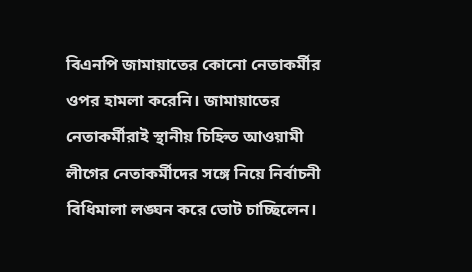বিএনপি জামায়াতের কোনো নেতাকর্মীর ওপর হামলা করেনি। জামায়াতের নেতাকর্মীরাই স্থানীয় চিহ্নিত আওয়ামী লীগের নেতাকর্মীদের সঙ্গে নিয়ে নির্বাচনী বিধিমালা লঙ্ঘন করে ভোট চাচ্ছিলেন।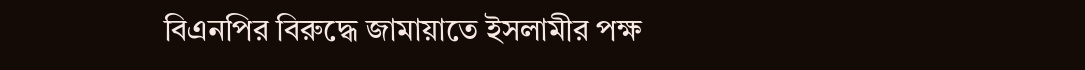বিএনপির বিরুদ্ধে জামায়াতে ইসলামীর পক্ষ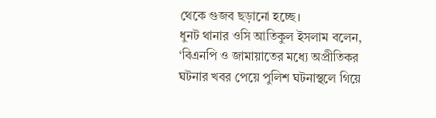থেকে গুজব ছড়ানো হচ্ছে।
ধুনট থানার ওসি আতিকুল ইসলাম বলেন, ‘বিএনপি ও জামায়াতের মধ্যে অপ্রীতিকর ঘটনার খবর পেয়ে পুলিশ ঘটনাস্থলে গিয়ে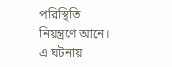পরিস্থিতি নিয়ন্ত্রণে আনে। এ ঘটনায়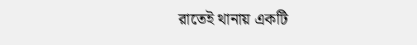রাতেই থানায় একটি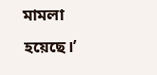মামলা হয়েছে।’